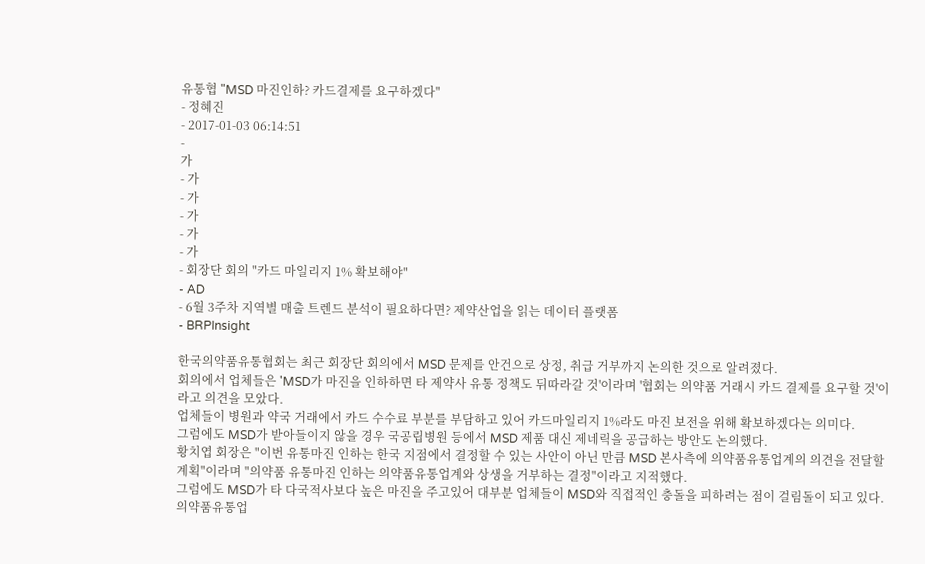유통협 "MSD 마진인하? 카드결제를 요구하겠다"
- 정혜진
- 2017-01-03 06:14:51
-
가
- 가
- 가
- 가
- 가
- 가
- 회장단 회의 "카드 마일리지 1% 확보해야"
- AD
- 6월 3주차 지역별 매출 트렌드 분석이 필요하다면? 제약산업을 읽는 데이터 플랫폼
- BRPInsight

한국의약품유통협회는 최근 회장단 회의에서 MSD 문제를 안건으로 상정, 취급 거부까지 논의한 것으로 알려졌다.
회의에서 업체들은 'MSD가 마진을 인하하면 타 제약사 유통 정책도 뒤따라갈 것'이라며 '협회는 의약품 거래시 카드 결제를 요구할 것'이라고 의견을 모았다.
업체들이 병원과 약국 거래에서 카드 수수료 부분를 부담하고 있어 카드마일리지 1%라도 마진 보전을 위해 확보하겠다는 의미다.
그럼에도 MSD가 받아들이지 않을 경우 국공립병원 등에서 MSD 제품 대신 제네릭을 공급하는 방안도 논의했다.
황치엽 회장은 "이번 유통마진 인하는 한국 지점에서 결정할 수 있는 사안이 아닌 만큼 MSD 본사측에 의약품유통업계의 의견을 전달할 계획"이라며 "의약품 유통마진 인하는 의약품유통업계와 상생을 거부하는 결정"이라고 지적했다.
그럼에도 MSD가 타 다국적사보다 높은 마진을 주고있어 대부분 업체들이 MSD와 직접적인 충돌을 피하려는 점이 걸림돌이 되고 있다.
의약품유통업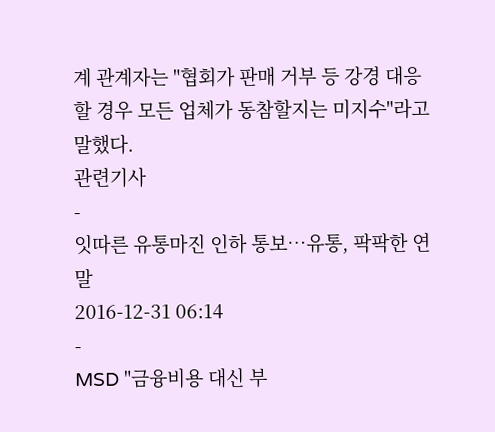계 관계자는 "협회가 판매 거부 등 강경 대응할 경우 모든 업체가 동참할지는 미지수"라고 말했다.
관련기사
-
잇따른 유통마진 인하 통보…유통, 팍팍한 연말
2016-12-31 06:14
-
MSD "금융비용 대신 부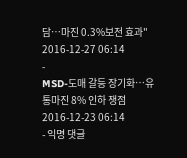담…마진 0.3%보전 효과"
2016-12-27 06:14
-
MSD-도매 갈등 장기화…유통마진 8% 인하 쟁점
2016-12-23 06:14
- 익명 댓글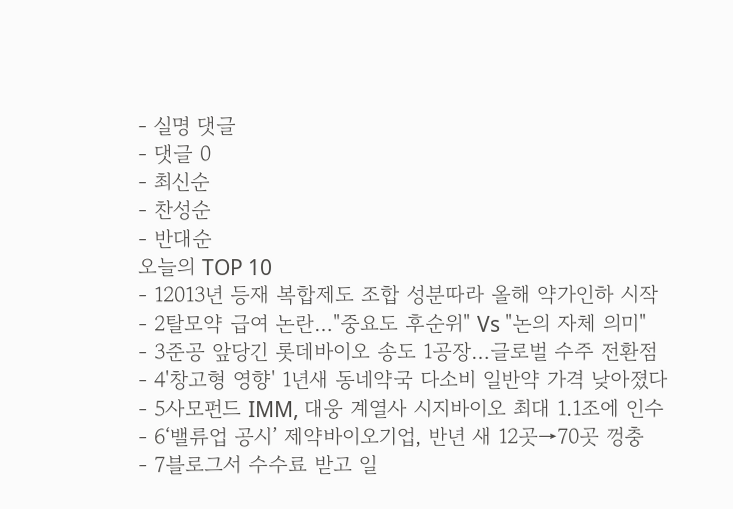- 실명 댓글
- 댓글 0
- 최신순
- 찬성순
- 반대순
오늘의 TOP 10
- 12013년 등재 복합제도 조합 성분따라 올해 약가인하 시작
- 2탈모약 급여 논란…"중요도 후순위" Vs "논의 자체 의미"
- 3준공 앞당긴 롯데바이오 송도 1공장…글로벌 수주 전환점
- 4'창고형 영향' 1년새 동네약국 다소비 일반약 가격 낮아졌다
- 5사모펀드 IMM, 대웅 계열사 시지바이오 최대 1.1조에 인수
- 6‘밸류업 공시’ 제약바이오기업, 반년 새 12곳→70곳 껑충
- 7블로그서 수수료 받고 일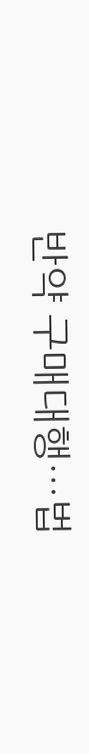반약 구매대행…법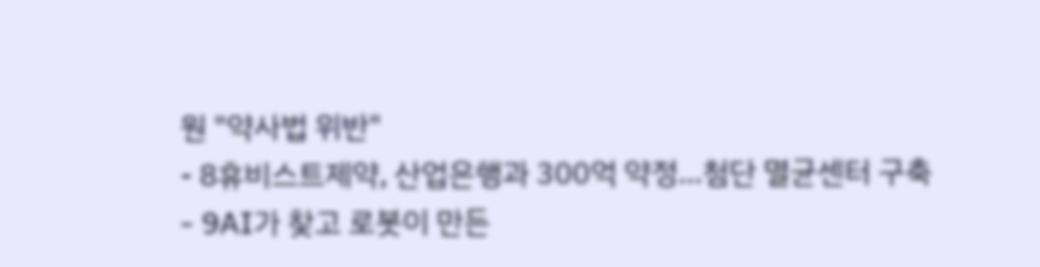원 "약사법 위반"
- 8휴비스트제약, 산업은행과 300억 약정…첨단 멸균센터 구축
- 9AI가 찾고 로봇이 만든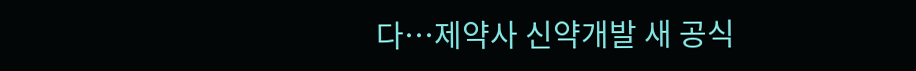다…제약사 신약개발 새 공식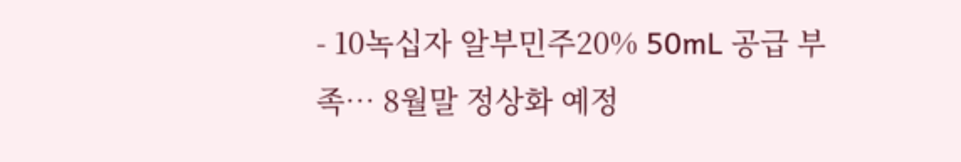- 10녹십자 알부민주20% 50mL 공급 부족… 8월말 정상화 예정